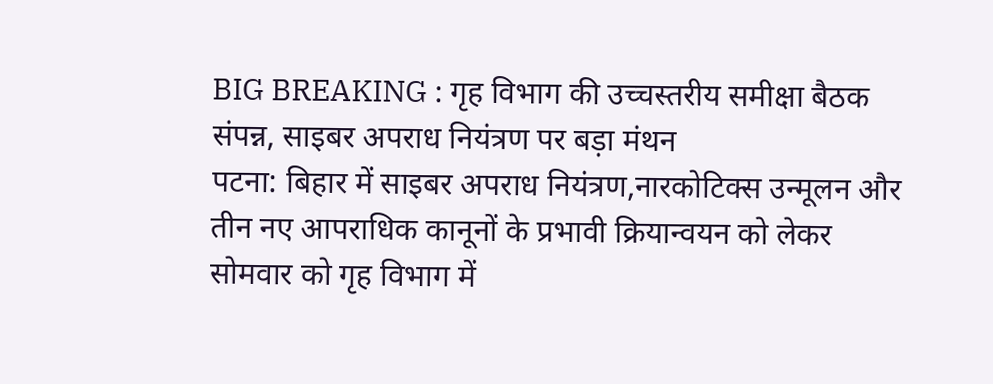BIG BREAKING : गृह विभाग की उच्चस्तरीय समीक्षा बैठक संपन्न, साइबर अपराध नियंत्रण पर बड़ा मंथन
पटना: बिहार में साइबर अपराध नियंत्रण,नारकोटिक्स उन्मूलन और तीन नए आपराधिक कानूनों के प्रभावी क्रियान्वयन को लेकर सोमवार को गृह विभाग में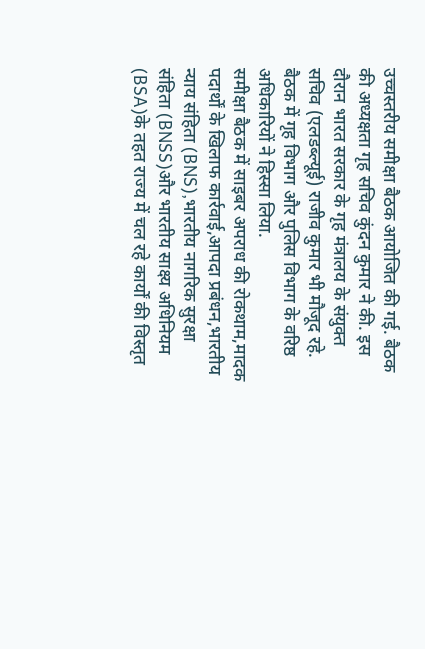उच्चस्तरीय समीक्षा बैठक आयोजित की गई. बैठक की अध्यक्षता गृह सचिव कुंदन कुमार ने की. इस दौरान भारत सरकार के गृह मंत्रालय के संयुक्त सचिव (एलडब्ल्यूई) राजीव कुमार भी मौजूद रहे. बैठक में गृह विभाग और पुलिस विभाग के वरिष्ठ अधिकारियों ने हिस्सा लिया.
समीक्षा बैठक में साइबर अपराध की रोकथाम,मादक पदार्थों के खिलाफ कार्रवाई,आपदा प्रबंधन,भारतीय न्याय संहिता (BNS),भारतीय नागरिक सुरक्षा संहिता (BNSS)और भारतीय साक्ष्य अधिनियम (BSA)के तहत राज्य में चल रहे कार्यों की विस्तृत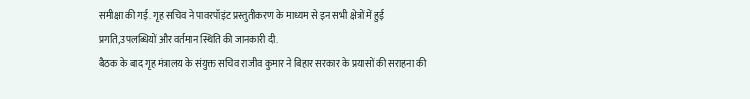समीक्षा की गई. गृह सचिव ने पावरपॉइंट प्रस्तुतीकरण के माध्यम से इन सभी क्षेत्रों में हुई प्रगति,उपलब्धियों और वर्तमान स्थिति की जानकारी दी.
बैठक के बाद गृह मंत्रालय के संयुक्त सचिव राजीव कुमार ने बिहार सरकार के प्रयासों की सराहना की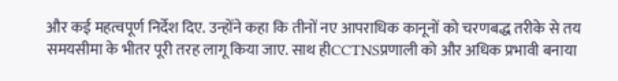और कई महत्वपूर्ण निर्देश दिए. उन्होंने कहा कि तीनों नए आपराधिक कानूनों को चरणबद्ध तरीके से तय समयसीमा के भीतर पूरी तरह लागू किया जाए. साथ हीCCTNSप्रणाली को और अधिक प्रभावी बनाया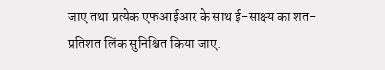जाए तथा प्रत्येक एफआईआर के साथ ई-साक्ष्य का शत-प्रतिशत लिंक सुनिश्चित किया जाए.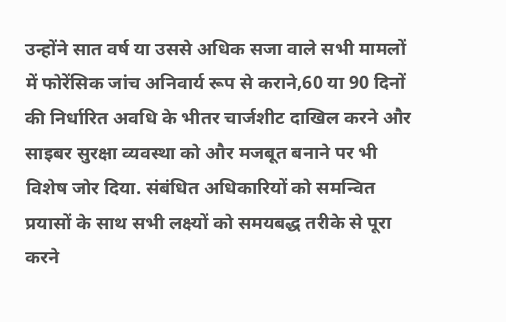उन्होंने सात वर्ष या उससे अधिक सजा वाले सभी मामलों में फोरेंसिक जांच अनिवार्य रूप से कराने,60 या 90 दिनों की निर्धारित अवधि के भीतर चार्जशीट दाखिल करने और साइबर सुरक्षा व्यवस्था को और मजबूत बनाने पर भी विशेष जोर दिया. संबंधित अधिकारियों को समन्वित प्रयासों के साथ सभी लक्ष्यों को समयबद्ध तरीके से पूरा करने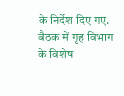के निर्देश दिए गए.
बैठक में गृह विभाग के विशेष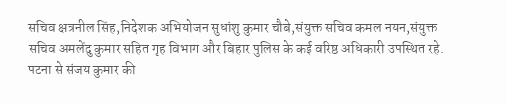सचिव क्षत्रनील सिंह,निदेशक अभियोजन सुधांशु कुमार चौबे,संयुक्त सचिव कमल नयन,संयुक्त सचिव अमलेंदु कुमार सहित गृह विभाग और बिहार पुलिस के कई वरिष्ठ अधिकारी उपस्थित रहे.
पटना से संजय कुमार की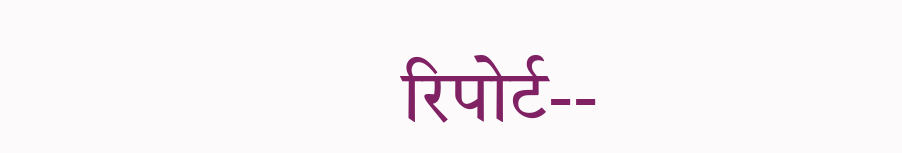रिपोर्ट--